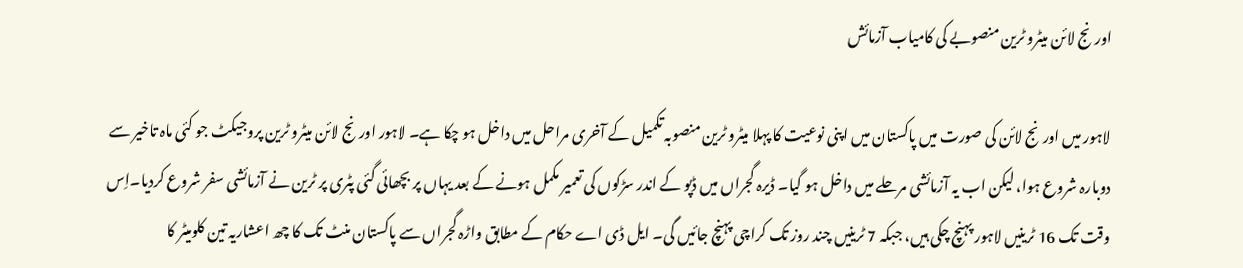اورنج لائن میٹرو ٹرین منصوبے کی کامیاب آزمائش

لاہور میں اورنج لائن کی صورت میں پاکستان میں اپنی نوعیت کا پہلا میٹرو ٹرین منصوبہ تکمیل کے آخری مراحل میں داخل ہو چکا ہے۔ لاہور اورنج لائن میٹرو ٹرین پروجیکٹ جو کئی ماہ تاخیر سے دوبارہ شروع ہوا، لیکن اب یہ آزمائشی مرحلے میں داخل ہو گیا۔ ڈیرہ گجراں میں ڈپو کے اندر سڑکوں کی تعمیر مکمل ہونے کے بعد یہاں پر بچھائی گئی پٹری پر ٹرین نے آزمائشی سفر شروع کردیا۔اِس وقت تک 16 ٹرینیں لاہور پہنچ چکی ہیں، جبکہ 7 ٹرینیں چند روز تک کراچی پہنچ جائیں گی۔ ایل ڈی اے حکام کے مطابق واڑہ گجراں سے پاکستان منٹ تک کا چھ اعشاریہ تین کلومیٹر کا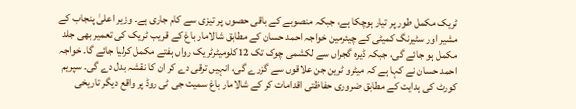ٹریک مکمل طور پر تیار ہوچکا ہے، جبکہ منصوبے کے باقی حصوں پر تیزی سے کام جاری ہے۔ وزیر اعلیٰ پنجاب کے مشیر اور سٹیرنگ کمیٹی کے چیئرمین خواجہ احمد حسان کے مطابق شالامار باغ کے قریب ٹریک کی تعمیر بھی جلد مکمل ہو جائے گی، جبکہ ڈیرہ گجراں سے لکشمی چوک تک 12کلومیٹرٹریک رواں ہفتے مکمل کرلیا جائے گا۔ خواجہ احمد حسان نے کہا ہے کہ میٹرو ٹرین جن علاقوں سے گزرے گی، انہیں ترقی دے کر ان کا نقشہ بدل دے گی۔ سپریم کورٹ کی ہدایت کے مطابق ضروری حفاظتی اقدامات کر کے شالامار باغ سمیت جی ٹی روڈ پر واقع دیگر تاریخی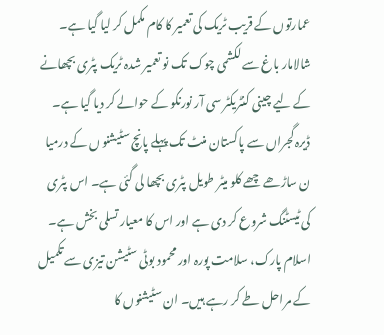عمارتوں کے قریب ٹریک کی تعمیر کا کام مکمل کر لیا گیا ہے۔ شالامار باغ سے لکشمی چوک تک نو تعمیر شدہ ٹریک پٹری بچھانے کے لیے چینی کنٹریکٹر سی آر نورنکو کے حوالے کر دیا گیا ہے۔ ڈیرہ گجراں سے پاکستان منٹ تک پہلے پانچ سٹیشنو ں کے درمیا ن ساڑھے چھے کلو میٹر طویل پٹری بچھا لی گئی ہے۔ اس پٹری کی ٹیسٹنگ شروع کر دی ہے اور اس کا معیار تسلی بخش ہے۔ اسلام پارک، سلامت پورہ اور محمود بوٹی سٹیشن تیزی سے تکمیل کے مراحل طے کر رہے ہیں۔ ان سٹیشنوں کا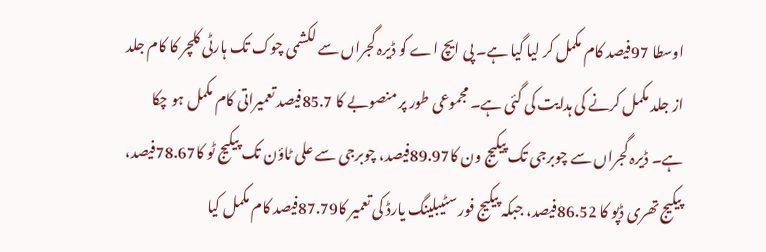اوسطا 97فیصد کام مکمل کر لیا گیا ہے۔ پی ایچ اے کو ڈیرہ گجراں سے لکشمی چوک تک ہارٹی کلچر کا کام جلد از جلد مکمل کرنے کی ہدایت کی گئی ہے۔ مجموعی طور پر منصوبے کا 85.7فیصد تعمیراتی کام مکمل ہو چکا ہے۔ ڈیرہ گجراں سے چوبرجی تک پیکیج ون کا89.97فیصد، چوبرجی سے علی ٹاؤن تک پیکیج ٹو کا78.67فیصد، پیکیج تھری ڈپو کا 86.52فیصد، جبکہ پیکیج فور سٹیبلینگ یارڈ کی تعمیر کا87.79فیصد کام مکمل کیا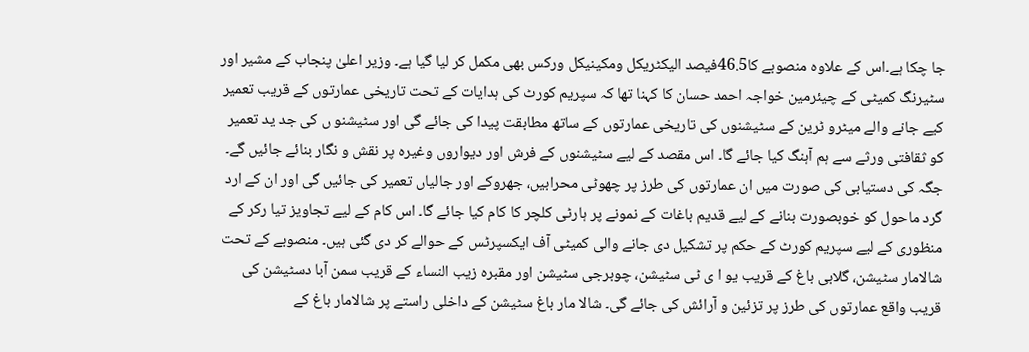جا چکا ہے۔اس کے علاوہ منصوبے کا46.5فیصد الیکٹریکل ومکینیکل ورکس بھی مکمل کر لیا گیا ہے۔ وزیر اعلیٰ پنجاب کے مشیر اور سٹیرنگ کمیٹی کے چیئرمین خواجہ احمد حسان کا کہنا تھا کہ سپریم کورٹ کی ہدایات کے تحت تاریخی عمارتوں کے قریب تعمیر کیے جانے والے میٹرو ٹرین کے سٹیشنوں کی تاریخی عمارتوں کے ساتھ مطابقت پیدا کی جائے گی اور سٹیشنو ں کی جد ید تعمیر کو ثقافتی ورثے سے ہم آہنگ کیا جائے گا۔ اس مقصد کے لیے سٹیشنوں کے فرش اور دیواروں وغیرہ پر نقش و نگار بنائے جائیں گے۔ جگہ کی دستیابی کی صورت میں ان عمارتوں کی طرز پر چھوٹی محرابیں، جھروکے اور جالیاں تعمیر کی جائیں گی اور ان کے ارد گرد ماحول کو خوبصورت بنانے کے لیے قدیم باغات کے نمونے پر ہارٹی کلچر کا کام کیا جائے گا۔ اس کام کے لیے تجاویز تیا رکر کے منظوری کے لیے سپریم کورٹ کے حکم پر تشکیل دی جانے والی کمیٹی آف ایکسپرٹس کے حوالے کر دی گئی ہیں۔ منصوبے کے تحت شالامار سٹیشن، گلابی باغ کے قریب یو ا ی ٹی سٹیشن، چوبرجی سٹیشن اور مقبرہ زیب النساء کے قریب سمن آبا دسٹیشن کی قریب واقع عمارتوں کی طرز پر تزئین و آرائش کی جائے گی۔ شالا مار باغ سٹیشن کے داخلی راستے پر شالامار باغ کے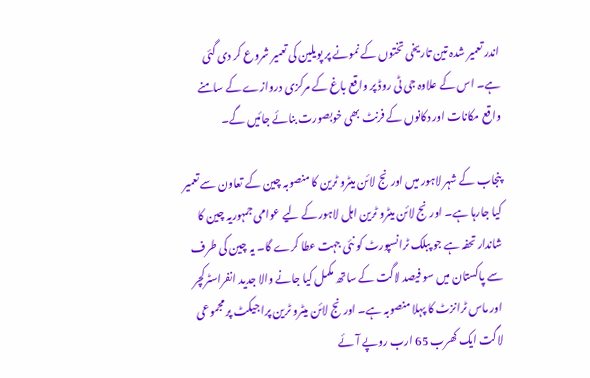اندر تعمیر شدہ تین تاریخی تختوں کے نمونے پر پویلین کی تعمیر شروع کر دی گئی ہے۔ اس کے علاوہ جی ٹی روڈ پر واقع باغ کے مرکزی دروازے کے سامنے واقع مکانات اور دکانوں کے فرنٹ بھی خوبصورت بنائے جائیں گے۔

پنجاب کے شہر لاہور میں اورنج لائن میٹرو ٹرین کا منصوبہ چین کے تعاون سے تعمیر کیا جارہا ہے۔ اورنج لائن میٹرو ٹرین اہل لاہور کے لیے عوامی جمہوریہ چین کا شاندار تحفہ ہے جو پبلک ٹرانسپورٹ کو نئی جہت عطا کرے گا۔ یہ چین کی طرف سے پاکستان میں سو فیصد لاگت کے ساتھ مکمل کیا جانے والا جدید انفراسٹرکچر اور ماس ٹرانزٹ کا پہلا منصوبہ ہے۔ اورنج لائن میٹرو ٹرین پراجیکٹ پر مجموعی لاگت ایک کھرب 65 ارب روپے آئے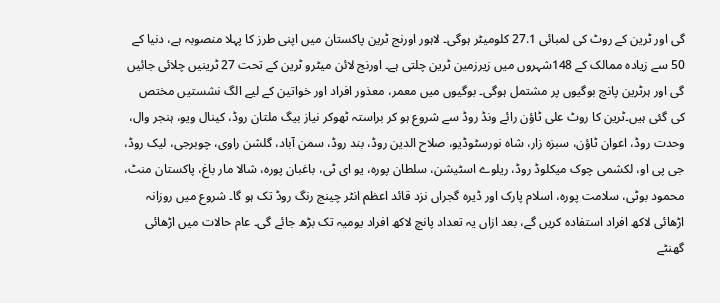گی اور ٹرین کے روٹ کی لمبائی 27.1 کلومیٹر ہوگی۔ لاہور اورنج ٹرین پاکستان میں اپنی طرز کا پہلا منصوبہ ہے، دنیا کے 50 سے زیادہ ممالک کے 148شہروں میں زیرزمین ٹرین چلتی ہے۔ اورنج لائن میٹرو ٹرین کے تحت 27 ٹرینیں چلائی جائیں گی اور ہرٹرین پانچ بوگیوں پر مشتمل ہوگی۔ بوگیوں میں معمر، معذور افراد اور خواتین کے لیے الگ نشستیں مختص کی گئی ہیں۔ٹرین کا روٹ علی ٹاؤن رائے ونڈ روڈ سے شروع ہو کر براستہ ٹھوکر نیاز بیگ ملتان روڈ، کینال ویو، ہنجر وال، وحدت روڈ، اعوان ٹاؤن، سبزہ زار، شاہ نورسٹوڈیو، صلاح الدین روڈ، بند روڈ، سمن آباد، گلشن راوی، چوبرجی، لیک روڈ، جی پی او، لکشمی چوک میکلوڈ روڈ، ریلوے اسٹیشن، سلطان پورہ، یو ای ٹی، باغبان پورہ، شالا مار باغ، پاکستان منٹ، محمود بوٹی، سلامت پورہ، اسلام پارک اور ڈیرہ گجراں نزد قائد اعظم انٹر چینج رنگ روڈ تک ہو گا۔ شروع میں روزانہ اڑھائی لاکھ افراد استفادہ کریں گے، بعد ازاں یہ تعداد پانچ لاکھ افراد یومیہ تک بڑھ جائے گی۔ عام حالات میں اڑھائی گھنٹے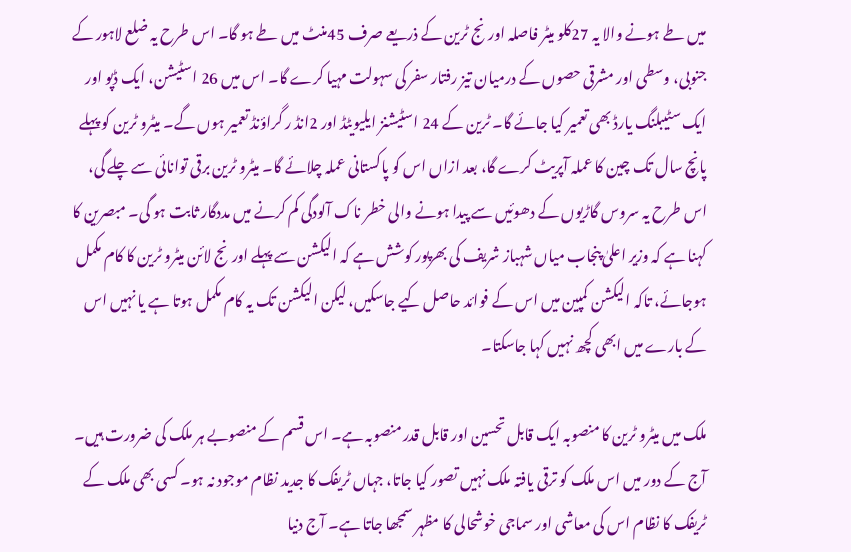میں طے ہونے والا یہ 27کلو میٹر فاصلہ اورنج ٹرین کے ذریعے صرف 45منٹ میں طے ہو گا۔ اس طرح یہ ضلع لاہور کے جنوبی، وسطی اور مشرقی حصوں کے درمیان تیز رفتار سفر کی سہولت مہیا کرے گا۔ اس میں 26 اسٹیشن، ایک ڈپو اور ایک سٹیبلنگ یارڈ بھی تعمیر کیا جائے گا۔ ٹرین کے 24 اسٹیشنز ایلیویٹڈ اور 2انڈ ر گراؤنڈ تعمیر ہوں گے۔ میٹرو ٹرین کو پہلے پانچ سال تک چین کا عملہ آپریٹ کرے گا، بعد ازاں اس کو پاکستانی عملہ چلائے گا۔ میٹرو ٹرین برقی توانائی سے چلے گی، اس طرح یہ سروس گاڑیوں کے دھوئیں سے پیدا ہونے والی خطر ناک آلودگی کم کرنے میں مددگار ثابت ہو گی۔ مبصرین کا کہنا ہے کہ وزیر اعلیٰ پنجاب میاں شہباز شریف کی بھرپور کوشش ہے کہ الیکشن سے پہلے اورنج لائن میٹرو ٹرین کا کام مکمل ہوجائے، تاکہ الیکشن کمپین میں اس کے فوائد حاصل کیے جاسکیں، لیکن الیکشن تک یہ کام مکمل ہوتا ہے یا نہیں اس کے بارے میں ابھی کچھ نہیں کہا جاسکتا۔

ملک میں میٹرو ٹرین کا منصوبہ ایک قابل تحسین اور قابل قدر منصوبہ ہے۔ اس قسم کے منصوبے ہر ملک کی ضرورت ہیں۔ آج کے دور میں اس ملک کو ترقی یافتہ ملک نہیں تصور کیا جاتا، جہاں ٹریفک کا جدید نظام موجود نہ ہو۔ کسی بھی ملک کے ٹریفک کا نظام اس کی معاشی اور سماجی خوشحالی کا مظہر سمجھا جاتا ہے۔ آج دنیا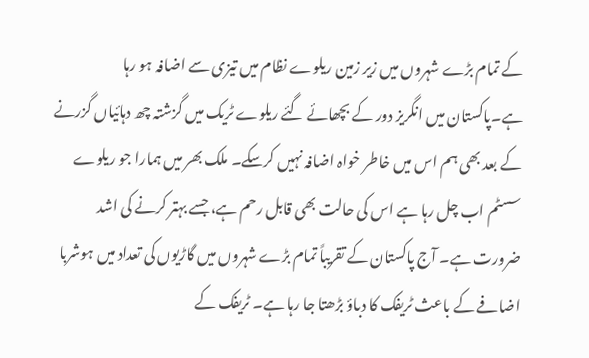کے تمام بڑے شہروں میں زیر زمین ریلوے نظام میں تیزی سے اضافہ ہو رہا ہے۔پاکستان میں انگریز دور کے بچھائے گئے ریلوے ٹریک میں گزشتہ چھ دہائیاں گزرنے کے بعد بھی ہم اس میں خاطر خواہ اضافہ نہیں کرسکے۔ ملک بھر میں ہمارا جو ریلوے سسٹم اب چل رہا ہے اس کی حالت بھی قابل رحم ہے، جسے بہتر کرنے کی اشد ضرورت ہے۔ آج پاکستان کے تقریباً تمام بڑے شہروں میں گاڑیوں کی تعداد میں ہوشربا اضافے کے باعث ٹریفک کا دباؤ بڑھتا جا رہا ہے۔ ٹریفک کے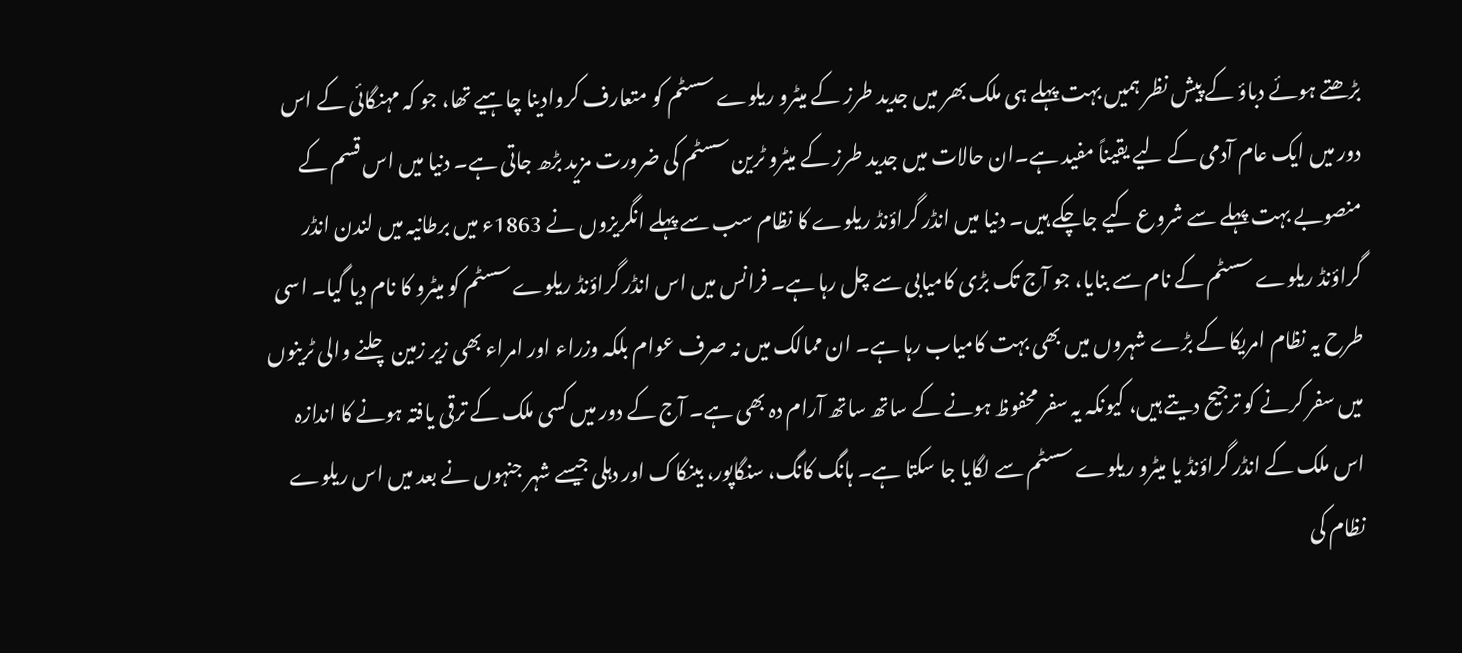بڑھتے ہوئے دباؤ کے پیش نظر ہمیں بہت پہلے ہی ملک بھر میں جدید طرز کے میٹرو ریلوے سسٹم کو متعارف کروادینا چاہیے تھا، جو کہ مہنگائی کے اس دور میں ایک عام آدمی کے لیے یقیناً مفید ہے۔ان حالات میں جدید طرز کے میٹرو ٹرین سسٹم کی ضرورت مزید بڑھ جاتی ہے۔ دنیا میں اس قسم کے منصوبے بہت پہلے سے شروع کیے جاچکے ہیں۔ دنیا میں انڈر گراؤنڈ ریلوے کا نظام سب سے پہلے انگریزوں نے 1863ء میں برطانیہ میں لندن انڈر گراؤنڈ ریلوے سسٹم کے نام سے بنایا، جو آج تک بڑی کامیابی سے چل رہا ہے۔ فرانس میں اس انڈر گراؤنڈ ریلوے سسٹم کو میٹرو کا نام دیا گیا۔ اسی طرح یہ نظام امریکا کے بڑے شہروں میں بھی بہت کامیاب رہا ہے۔ ان ممالک میں نہ صرف عوام بلکہ وزراء اور امراء بھی زیر زمین چلنے والی ٹرینوں میں سفر کرنے کو ترجیح دیتے ہیں، کیونکہ یہ سفر محفوظ ہونے کے ساتھ ساتھ آرام دہ بھی ہے۔ آج کے دور میں کسی ملک کے ترقی یافتہ ہونے کا اندازہ اس ملک کے انڈر گراؤنڈ یا میٹرو ریلوے سسٹم سے لگایا جا سکتا ہے۔ ہانگ کانگ، سنگاپور، بینکاک اور دہلی جیسے شہر جنہوں نے بعد میں اس ریلوے نظام کی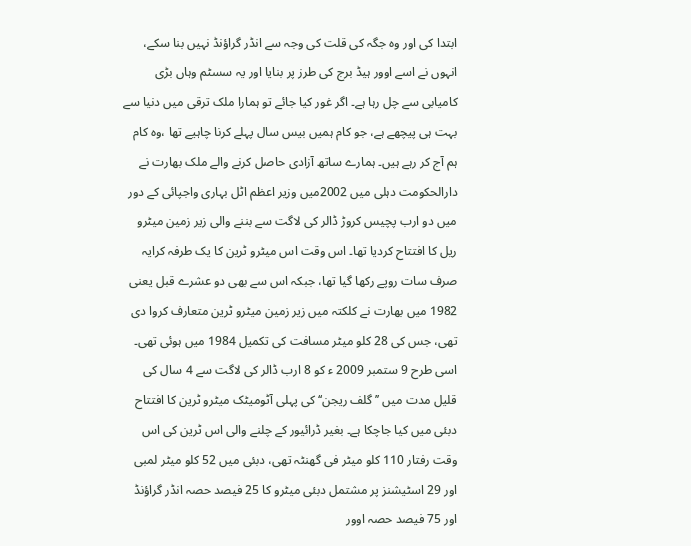ابتدا کی اور وہ جگہ کی قلت کی وجہ سے انڈر گراؤنڈ نہیں بنا سکے، انہوں نے اسے اوور ہیڈ برج کی طرز پر بنایا اور یہ سسٹم وہاں بڑی کامیابی سے چل رہا ہے۔ اگر غور کیا جائے تو ہمارا ملک ترقی میں دنیا سے بہت ہی پیچھے ہے، جو کام ہمیں بیس سال پہلے کرنا چاہیے تھا ،وہ کام ہم آج کر رہے ہیں۔ ہمارے ساتھ آزادی حاصل کرنے والے ملک بھارت نے دارالحکومت دہلی میں 2002میں وزیر اعظم اٹل بہاری واجپائی کے دور میں دو ارب پچیس کروڑ ڈالر کی لاگت سے بننے والی زیر زمین میٹرو ریل کا افتتاح کردیا تھا۔ اس وقت اس میٹرو ٹرین کا یک طرفہ کرایہ صرف سات روپے رکھا گیا تھا، جبکہ اس سے بھی دو عشرے قبل یعنی 1982 میں بھارت نے کلکتہ میں زیر زمین میٹرو ٹرین متعارف کروا دی تھی، جس کی 28 کلو میٹر مسافت کی تکمیل 1984 میں ہوئی تھی۔ اسی طرح 9 ستمبر 2009 ء کو 8 ارب ڈالر کی لاگت سے 4 سال کی قلیل مدت میں ’’گلف ریجن‘‘ کی پہلی آٹومیٹک میٹرو ٹرین کا افتتاح دبئی میں کیا جاچکا ہے۔ بغیر ڈرائیور کے چلنے والی اس ٹرین کی اس وقت رفتار 110 کلو میٹر فی گھنٹہ تھی، دبئی میں 52 کلو میٹر لمبی اور 29 اسٹیشنز پر مشتمل دبئی میٹرو کا 25 فیصد حصہ انڈر گراؤنڈ اور 75 فیصد حصہ اوور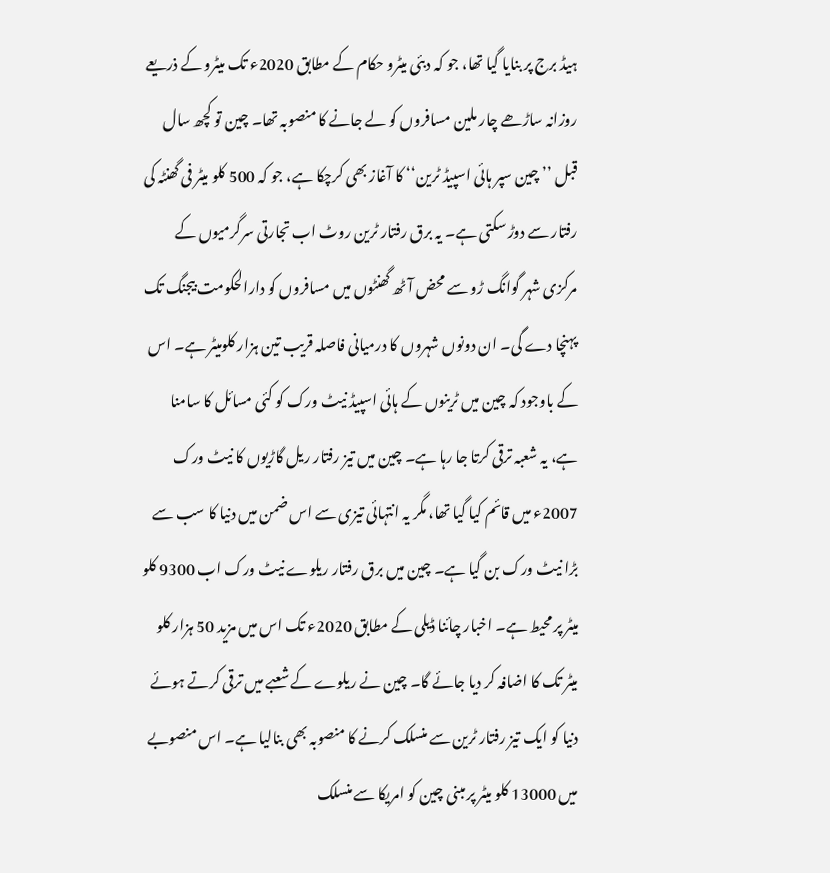ہیڈ برج پر بنایا گیا تھا، جو کہ دبئی میٹرو حکام کے مطابق 2020ء تک میٹرو کے ذریعے روزانہ ساڑھے چار ملین مسافروں کو لے جانے کا منصوبہ تھا۔ چین تو کچھ سال قبل ’’چین سپر ہائی اسپیڈ ٹرین‘‘ کا آغاز بھی کرچکا ہے، جو کہ 500 کلو میٹر فی گھنٹہ کی رفتار سے دوڑ سکتی ہے۔ یہ برق رفتار ٹرین روٹ اب تجارتی سرگرمیوں کے مرکزی شہر گوانگ ڑو سے محض آٹھ گھنٹوں میں مسافروں کو دارالحکومت بیجنگ تک پہنچا دے گی۔ ان دونوں شہروں کا درمیانی فاصلہ قریب تین ہزار کلومیٹر ہے۔ اس کے باوجود کہ چین میں ٹرینوں کے ہائی اسپیڈ نیٹ ورک کو کئی مسائل کا سامنا ہے، یہ شعبہ ترقی کرتا جا رہا ہے۔ چین میں تیز رفتار ریل گاڑیوں کا نیٹ ورک 2007ء میں قائم کیا گیا تھا، مگر یہ انتہائی تیزی سے اس ضمن میں دنیا کا سب سے بڑا نیٹ ورک بن گیا ہے۔ چین میں برق رفتار ریلوے نیٹ ورک اب 9300 کلو میٹر پر محیط ہے۔ اخبار چائنا ڈیلی کے مطابق 2020ء تک اس میں مزید 50 ہزار کلو میٹر تک کا اضافہ کر دیا جائے گا۔ چین نے ریلوے کے شعبے میں ترقی کرتے ہوئے دنیا کو ایک تیز رفتار ٹرین سے منسلک کرنے کا منصوبہ بھی بنالیا ہے۔ اس منصوبے میں 13000 کلو میٹر پر مبنی چین کو امریکا سے منسلک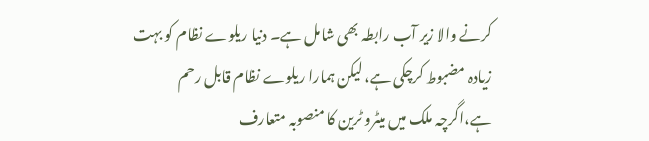کرنے والا زیر آب رابطہ بھی شامل ہے۔ دنیا ریلوے نظام کو بہت زیادہ مضبوط کرچکی ہے، لیکن ہمارا ریلوے نظام قابل رحم ہے،اگرچہ ملک میں میٹرو ٹرین کا منصوبہ متعارف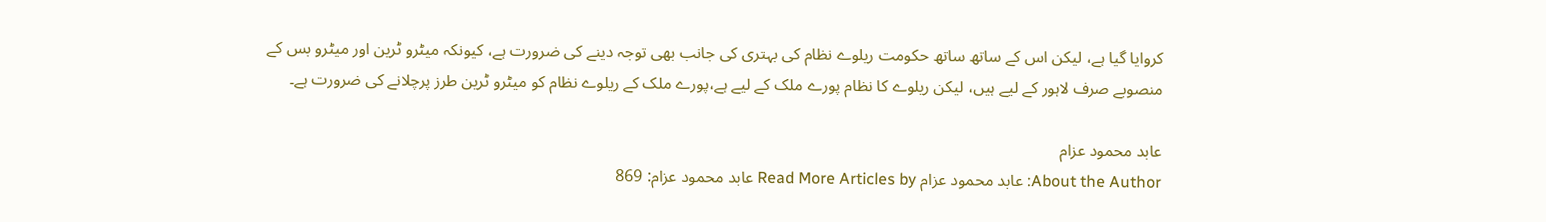کروایا گیا ہے، لیکن اس کے ساتھ ساتھ حکومت ریلوے نظام کی بہتری کی جانب بھی توجہ دینے کی ضرورت ہے، کیونکہ میٹرو ٹرین اور میٹرو بس کے منصوبے صرف لاہور کے لیے ہیں، لیکن ریلوے کا نظام پورے ملک کے لیے ہے،پورے ملک کے ریلوے نظام کو میٹرو ٹرین طرز پرچلانے کی ضرورت ہے۔

عابد محمود عزام
About the Author: عابد محمود عزام Read More Articles by عابد محمود عزام: 869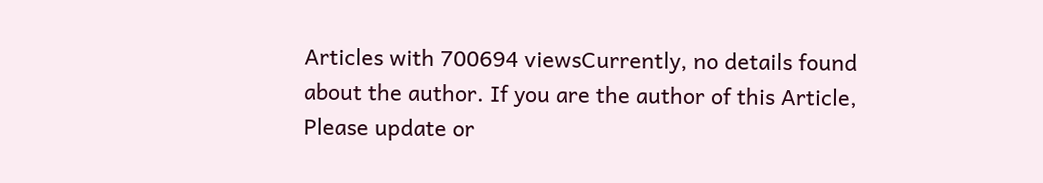Articles with 700694 viewsCurrently, no details found about the author. If you are the author of this Article, Please update or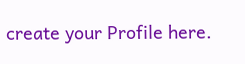create your Profile here.